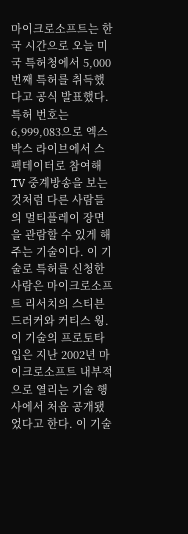마이크로소프트는 한국 시간으로 오늘 미국 특허청에서 5,000번째 특허를 취득했다고 공식 발표했다. 특허 번호는 6,999,083으로 엑스박스 라이브에서 스펙테이터로 참여해 TV 중계방송을 보는 것처럼 다른 사람들의 멀티플레이 장면을 관람할 수 있게 해주는 기술이다. 이 기술로 특허를 신청한 사람은 마이크로소프트 리서치의 스티븐 드러커와 커티스 웡.
이 기술의 프로토타입은 지난 2002년 마이크로소프트 내부적으로 열리는 기술 행사에서 처음 공개됐었다고 한다. 이 기술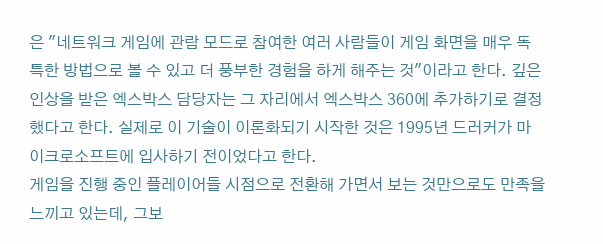은 "네트워크 게임에 관람 모드로 참여한 여러 사람들이 게임 화면을 매우 독특한 방법으로 볼 수 있고 더 풍부한 경험을 하게 해주는 것"이라고 한다. 깊은 인상을 받은 엑스박스 담당자는 그 자리에서 엑스박스 360에 추가하기로 결정했다고 한다. 실제로 이 기술이 이론화되기 시작한 것은 1995년 드러커가 마이크로소프트에 입사하기 전이었다고 한다.
게임을 진행 중인 플레이어들 시점으로 전환해 가면서 보는 것만으로도 만족을 느끼고 있는데, 그보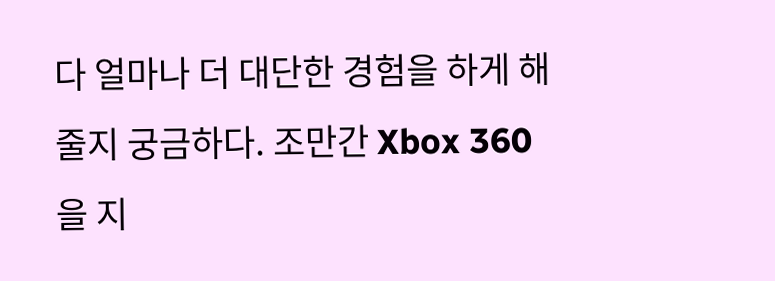다 얼마나 더 대단한 경험을 하게 해줄지 궁금하다. 조만간 Xbox 360을 지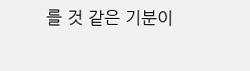를 것 같은 기분이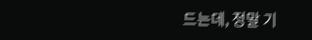드는데, 정말 기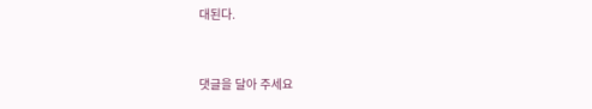대된다.


댓글을 달아 주세요